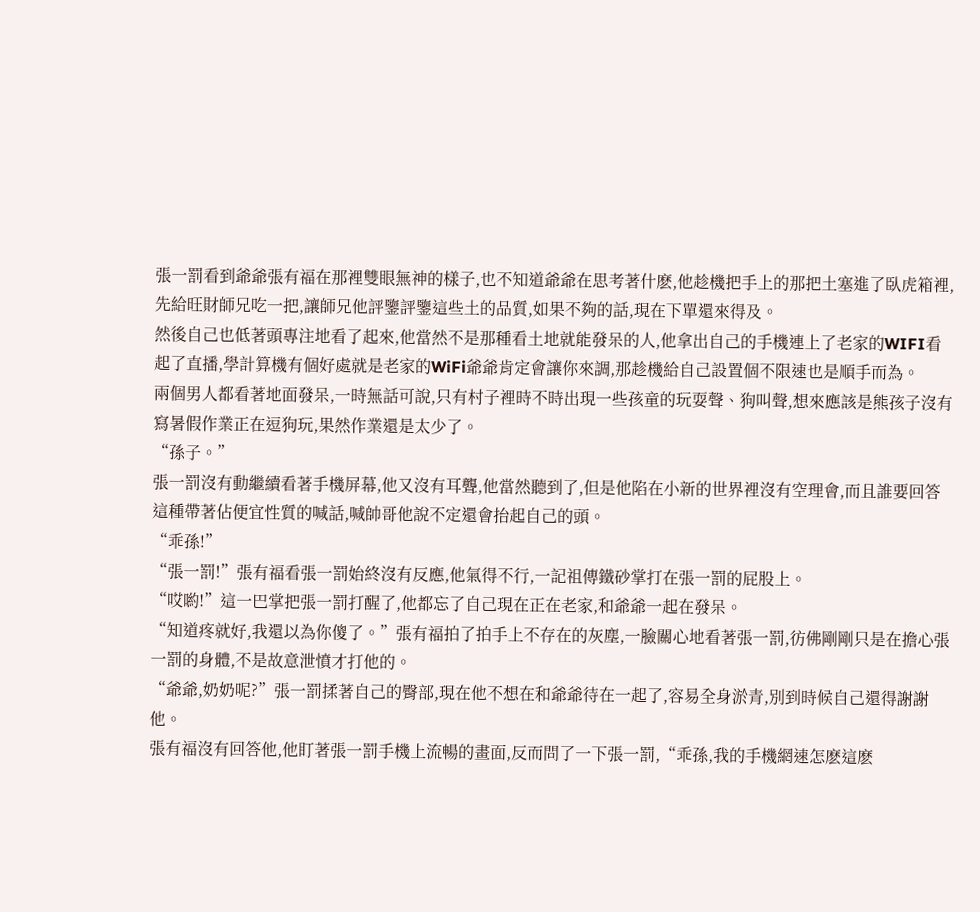張一罰看到爺爺張有福在那裡雙眼無神的樣子,也不知道爺爺在思考著什麽,他趁機把手上的那把土塞進了臥虎箱裡,先給旺財師兄吃一把,讓師兄他評鑒評鑒這些土的品質,如果不夠的話,現在下單還來得及。
然後自己也低著頭專注地看了起來,他當然不是那種看土地就能發呆的人,他拿出自己的手機連上了老家的WIFI看起了直播,學計算機有個好處就是老家的WiFi爺爺肯定會讓你來調,那趁機給自己設置個不限速也是順手而為。
兩個男人都看著地面發呆,一時無話可說,只有村子裡時不時出現一些孩童的玩耍聲、狗叫聲,想來應該是熊孩子沒有寫暑假作業正在逗狗玩,果然作業還是太少了。
“孫子。”
張一罰沒有動繼續看著手機屏幕,他又沒有耳聾,他當然聽到了,但是他陷在小新的世界裡沒有空理會,而且誰要回答這種帶著佔便宜性質的喊話,喊帥哥他說不定還會抬起自己的頭。
“乖孫!”
“張一罰!”張有福看張一罰始終沒有反應,他氣得不行,一記祖傳鐵砂掌打在張一罰的屁股上。
“哎喲!”這一巴掌把張一罰打醒了,他都忘了自己現在正在老家,和爺爺一起在發呆。
“知道疼就好,我還以為你傻了。”張有福拍了拍手上不存在的灰塵,一臉關心地看著張一罰,彷佛剛剛只是在擔心張一罰的身體,不是故意泄憤才打他的。
“爺爺,奶奶呢?”張一罰揉著自己的臀部,現在他不想在和爺爺待在一起了,容易全身淤青,別到時候自己還得謝謝他。
張有福沒有回答他,他盯著張一罰手機上流暢的畫面,反而問了一下張一罰,“乖孫,我的手機網速怎麽這麽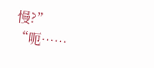慢?”
“呃……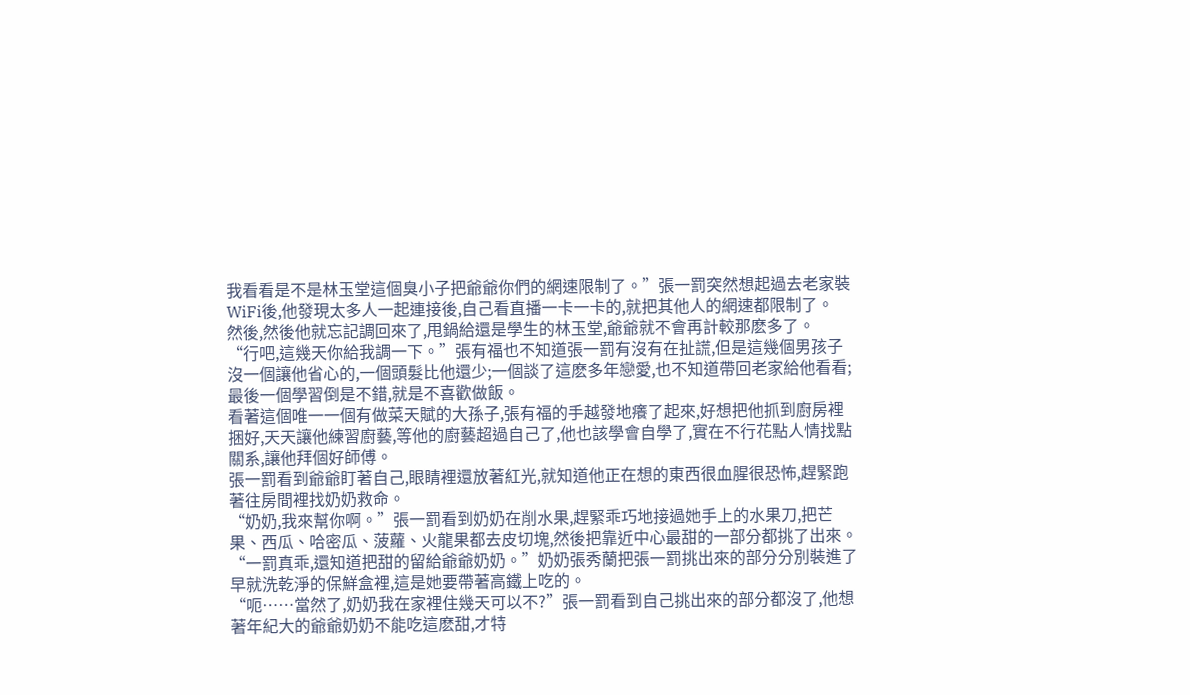我看看是不是林玉堂這個臭小子把爺爺你們的網速限制了。”張一罰突然想起過去老家裝WiFi後,他發現太多人一起連接後,自己看直播一卡一卡的,就把其他人的網速都限制了。
然後,然後他就忘記調回來了,甩鍋給還是學生的林玉堂,爺爺就不會再計較那麽多了。
“行吧,這幾天你給我調一下。”張有福也不知道張一罰有沒有在扯謊,但是這幾個男孩子沒一個讓他省心的,一個頭髮比他還少;一個談了這麽多年戀愛,也不知道帶回老家給他看看;最後一個學習倒是不錯,就是不喜歡做飯。
看著這個唯一一個有做菜天賦的大孫子,張有福的手越發地癢了起來,好想把他抓到廚房裡捆好,天天讓他練習廚藝,等他的廚藝超過自己了,他也該學會自學了,實在不行花點人情找點關系,讓他拜個好師傅。
張一罰看到爺爺盯著自己,眼睛裡還放著紅光,就知道他正在想的東西很血腥很恐怖,趕緊跑著往房間裡找奶奶救命。
“奶奶,我來幫你啊。”張一罰看到奶奶在削水果,趕緊乖巧地接過她手上的水果刀,把芒果、西瓜、哈密瓜、菠蘿、火龍果都去皮切塊,然後把靠近中心最甜的一部分都挑了出來。
“一罰真乖,還知道把甜的留給爺爺奶奶。”奶奶張秀蘭把張一罰挑出來的部分分別裝進了早就洗乾淨的保鮮盒裡,這是她要帶著高鐵上吃的。
“呃……當然了,奶奶我在家裡住幾天可以不?”張一罰看到自己挑出來的部分都沒了,他想著年紀大的爺爺奶奶不能吃這麽甜,才特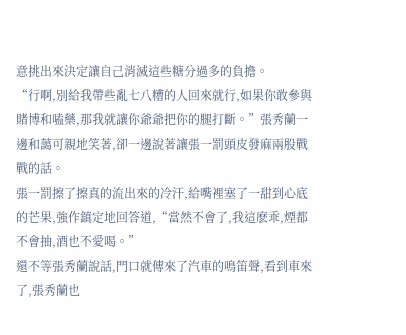意挑出來決定讓自己消滅這些糖分過多的負擔。
“行啊,別給我帶些亂七八糟的人回來就行,如果你敢參與賭博和嗑藥,那我就讓你爺爺把你的腿打斷。”張秀蘭一邊和藹可親地笑著,卻一邊說著讓張一罰頭皮發麻兩股戰戰的話。
張一罰擦了擦真的流出來的冷汗,給嘴裡塞了一甜到心底的芒果,強作鎮定地回答道,“當然不會了,我這麽乖,煙都不會抽,酒也不愛喝。”
還不等張秀蘭說話,門口就傳來了汽車的鳴笛聲,看到車來了,張秀蘭也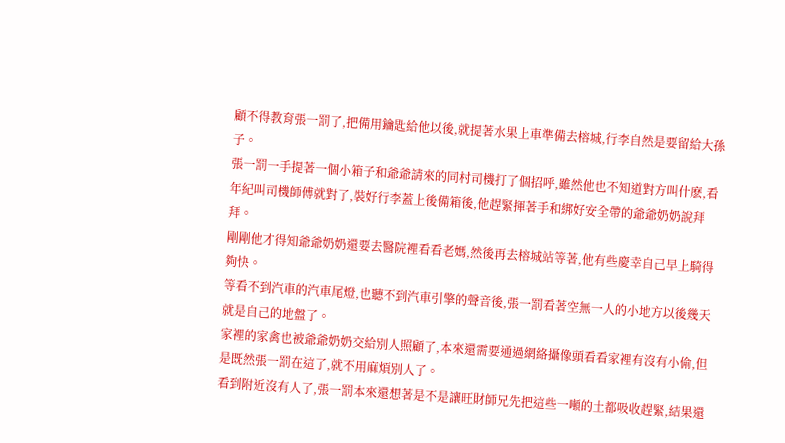顧不得教育張一罰了,把備用鑰匙給他以後,就提著水果上車準備去榕城,行李自然是要留給大孫子。
張一罰一手提著一個小箱子和爺爺請來的同村司機打了個招呼,雖然他也不知道對方叫什麽,看年紀叫司機師傅就對了,裝好行李蓋上後備箱後,他趕緊揮著手和綁好安全帶的爺爺奶奶說拜拜。
剛剛他才得知爺爺奶奶還要去醫院裡看看老媽,然後再去榕城站等著,他有些慶幸自己早上騎得夠快。
等看不到汽車的汽車尾燈,也聽不到汽車引擎的聲音後,張一罰看著空無一人的小地方以後幾天就是自己的地盤了。
家裡的家禽也被爺爺奶奶交給別人照顧了,本來還需要通過網絡攝像頭看看家裡有沒有小偷,但是既然張一罰在這了,就不用麻煩別人了。
看到附近沒有人了,張一罰本來還想著是不是讓旺財師兄先把這些一噸的土都吸收趕緊,結果還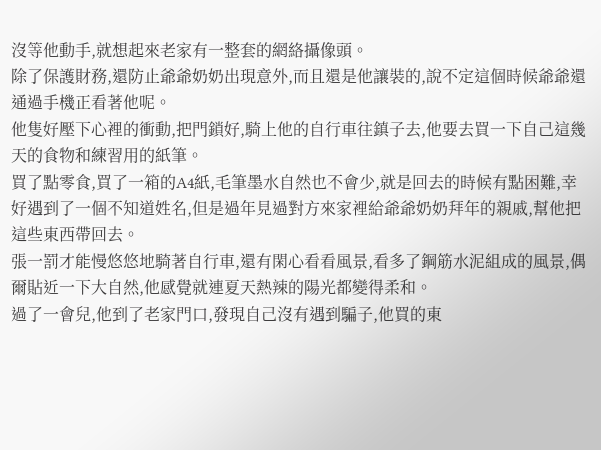沒等他動手,就想起來老家有一整套的網絡攝像頭。
除了保護財務,還防止爺爺奶奶出現意外,而且還是他讓裝的,說不定這個時候爺爺還通過手機正看著他呢。
他隻好壓下心裡的衝動,把門鎖好,騎上他的自行車往鎮子去,他要去買一下自己這幾天的食物和練習用的紙筆。
買了點零食,買了一箱的A4紙,毛筆墨水自然也不會少,就是回去的時候有點困難,幸好遇到了一個不知道姓名,但是過年見過對方來家裡給爺爺奶奶拜年的親戚,幫他把這些東西帶回去。
張一罰才能慢悠悠地騎著自行車,還有閑心看看風景,看多了鋼筋水泥組成的風景,偶爾貼近一下大自然,他感覺就連夏天熱辣的陽光都變得柔和。
過了一會兒,他到了老家門口,發現自己沒有遇到騙子,他買的東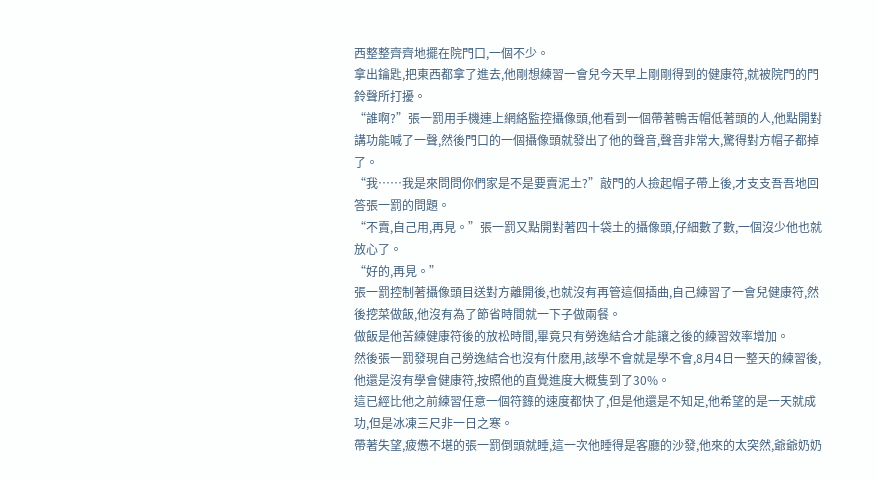西整整齊齊地擺在院門口,一個不少。
拿出鑰匙,把東西都拿了進去,他剛想練習一會兒今天早上剛剛得到的健康符,就被院門的門鈴聲所打擾。
“誰啊?”張一罰用手機連上網絡監控攝像頭,他看到一個帶著鴨舌帽低著頭的人,他點開對講功能喊了一聲,然後門口的一個攝像頭就發出了他的聲音,聲音非常大,驚得對方帽子都掉了。
“我……我是來問問你們家是不是要賣泥土?”敲門的人撿起帽子帶上後,才支支吾吾地回答張一罰的問題。
“不賣,自己用,再見。”張一罰又點開對著四十袋土的攝像頭,仔細數了數,一個沒少他也就放心了。
“好的,再見。”
張一罰控制著攝像頭目送對方離開後,也就沒有再管這個插曲,自己練習了一會兒健康符,然後挖菜做飯,他沒有為了節省時間就一下子做兩餐。
做飯是他苦練健康符後的放松時間,畢竟只有勞逸結合才能讓之後的練習效率增加。
然後張一罰發現自己勞逸結合也沒有什麽用,該學不會就是學不會,8月4日一整天的練習後,他還是沒有學會健康符,按照他的直覺進度大概隻到了30%。
這已經比他之前練習任意一個符籙的速度都快了,但是他還是不知足,他希望的是一天就成功,但是冰凍三尺非一日之寒。
帶著失望,疲憊不堪的張一罰倒頭就睡,這一次他睡得是客廳的沙發,他來的太突然,爺爺奶奶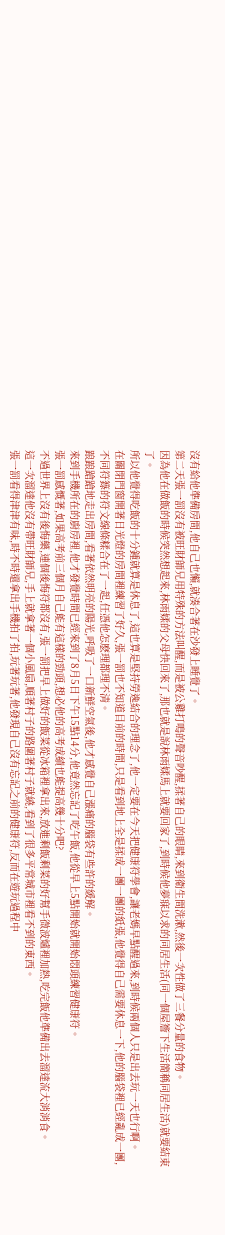沒有給他準備房間,他自己也懶,就湊合著在沙發上睡覺了。
第二天張一罰沒有被旺財師兄用特殊的方法叫醒,而是被公雞打鳴的聲音吵醒,揉著自己的眼睛,來到衛生間洗漱,然後一次性做了三餐分量的食物。
因為他在做飯的時候突然想起來,林雨媃的父母快回來了,那也就是說林雨媃馬上就要回家了,到時候他夢寐以求的同居生活(同一個屋簷下生活簡稱同居生活)就要結束了。
所以他覺得吃飯的十分鍾就算是休息了,這也算是堅持勞逸結合的理念了,他一定要在今天把健康符學會,讓老媽早點醒過來,到時候兩個人只是出去玩一天也行啊。
在關閉門窗開著日光燈的房間裡練習了好久,張一罰也不知道目前的時間,只是看到地上全是揉成一團一團的紙張,他覺得自己需要休息一下,他的腦袋裡已經亂成一團,不同符籙的符文線條糅合在了一起,任憑他怎麽理都理不清。
踉踉蹌蹌地走出房間,看著依然明亮的陽光,呼吸了一口新鮮空氣後,他才感覺自己漲痛的腦袋有些許的緩解。
來到手機所在的廚房裡,他才發覺時間已經來到了8月5日下午15點14分,他竟然忘記了吃午飯,他從早上5點開始就開始悶頭練習健康符。
張一罰感慨著,如果高考前三個月自己能有這樣的勁頭,想必他的高考成績也能提高幾十分吧?
不過世界上沒有後悔藥,連個後悔符都沒有,張一罰把早上做好的飯菜從冰箱裡拿出來,放進剩飯剩菜的好幫手微波爐裡加熱,吃完飯他準備出去溜達流大消消食。
這一次溜達他沒有帶旺財師兄,手上就拿著一個小風扇,順著村子的路圍著村子就繞,看到了很多平常城市裡看不到的東西。
張一罰看得津津有味,時不時還拿出手機拍了拍,玩著玩著,他發現自己沒有忘記之前的健康符,反而在遊玩過程中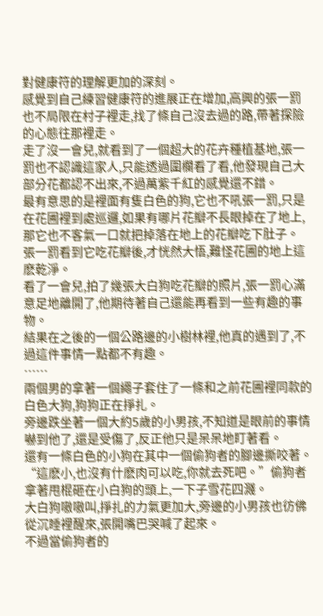對健康符的理解更加的深刻。
感覺到自己練習健康符的進展正在增加,高興的張一罰也不局限在村子裡走,找了條自己沒去過的路,帶著探險的心態往那裡走。
走了沒一會兒,就看到了一個超大的花卉種植基地,張一罰也不認識這家人,只能透過圍欄看了看,他發現自己大部分花都認不出來,不過萬紫千紅的感覺還不錯。
最有意思的是裡面有隻白色的狗,它也不吼張一罰,只是在花圃裡到處巡邏,如果有哪片花瓣不長眼掉在了地上,那它也不客氣一口就把掉落在地上的花瓣吃下肚子。
張一罰看到它吃花瓣後,才恍然大悟,難怪花圃的地上這麽乾淨。
看了一會兒,拍了幾張大白狗吃花瓣的照片,張一罰心滿意足地離開了,他期待著自己還能再看到一些有趣的事物。
結果在之後的一個公路邊的小樹林裡,他真的遇到了,不過這件事情一點都不有趣。
……
兩個男的拿著一個繩子套住了一條和之前花圃裡同款的白色大狗,狗狗正在掙扎。
旁邊跌坐著一個大約5歲的小男孩,不知道是眼前的事情嚇到他了,還是受傷了,反正他只是呆呆地盯著看。
還有一條白色的小狗在其中一個偷狗者的腳邊撕咬著。
“這麽小,也沒有什麽肉可以吃,你就去死吧。”偷狗者拿著甩棍砸在小白狗的頭上,一下子雪花四濺。
大白狗嗷嗷叫,掙扎的力氣更加大,旁邊的小男孩也彷佛從沉睡裡醒來,張開嘴巴哭喊了起來。
不過當偷狗者的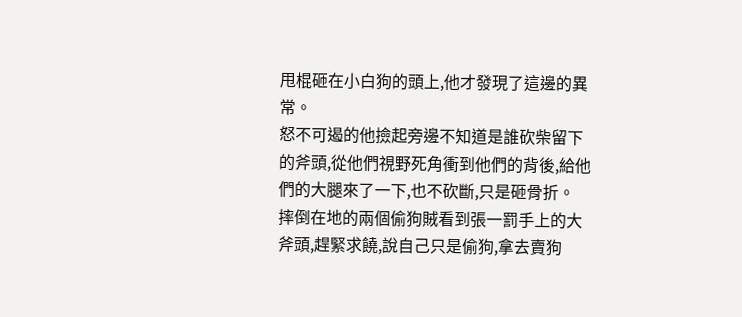甩棍砸在小白狗的頭上,他才發現了這邊的異常。
怒不可遏的他撿起旁邊不知道是誰砍柴留下的斧頭,從他們視野死角衝到他們的背後,給他們的大腿來了一下,也不砍斷,只是砸骨折。
摔倒在地的兩個偷狗賊看到張一罰手上的大斧頭,趕緊求饒,說自己只是偷狗,拿去賣狗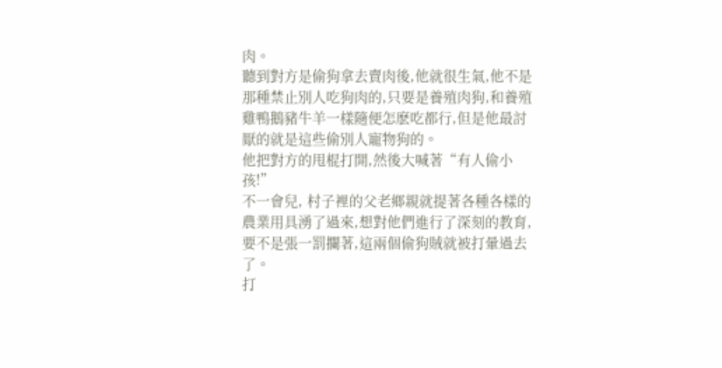肉。
聽到對方是偷狗拿去賣肉後,他就很生氣,他不是那種禁止別人吃狗肉的,只要是養殖肉狗,和養殖雞鴨鵝豬牛羊一樣隨便怎麽吃都行,但是他最討厭的就是這些偷別人寵物狗的。
他把對方的甩棍打開,然後大喊著“有人偷小孩!”
不一會兒, 村子裡的父老鄉親就提著各種各樣的農業用具湧了過來,想對他們進行了深刻的教育,要不是張一罰攔著,這兩個偷狗賊就被打暈過去了。
打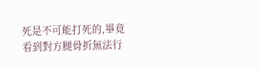死是不可能打死的,畢竟看到對方腿骨折無法行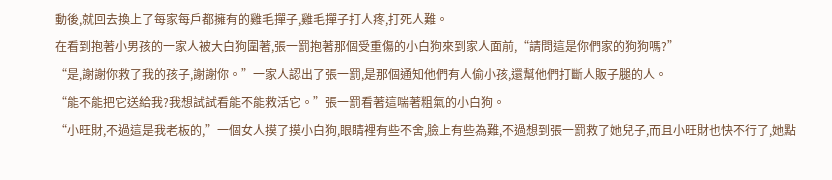動後,就回去換上了每家每戶都擁有的雞毛撣子,雞毛撣子打人疼,打死人難。
在看到抱著小男孩的一家人被大白狗圍著,張一罰抱著那個受重傷的小白狗來到家人面前,“請問這是你們家的狗狗嗎?”
“是,謝謝你救了我的孩子,謝謝你。”一家人認出了張一罰,是那個通知他們有人偷小孩,還幫他們打斷人販子腿的人。
“能不能把它送給我?我想試試看能不能救活它。”張一罰看著這喘著粗氣的小白狗。
“小旺財,不過這是我老板的,”一個女人摸了摸小白狗,眼睛裡有些不舍,臉上有些為難,不過想到張一罰救了她兒子,而且小旺財也快不行了,她點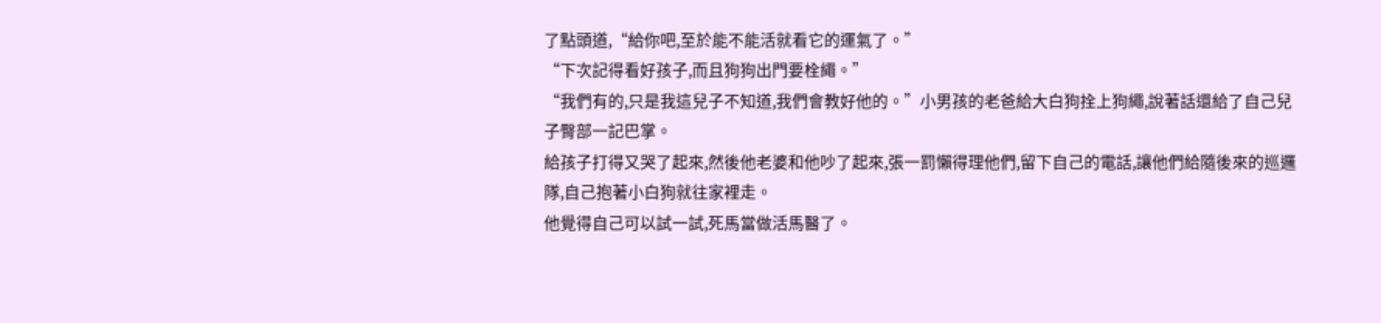了點頭道,“給你吧,至於能不能活就看它的運氣了。”
“下次記得看好孩子,而且狗狗出門要栓繩。”
“我們有的,只是我這兒子不知道,我們會教好他的。”小男孩的老爸給大白狗拴上狗繩,說著話還給了自己兒子臀部一記巴掌。
給孩子打得又哭了起來,然後他老婆和他吵了起來,張一罰懶得理他們,留下自己的電話,讓他們給隨後來的巡邏隊,自己抱著小白狗就往家裡走。
他覺得自己可以試一試,死馬當做活馬醫了。